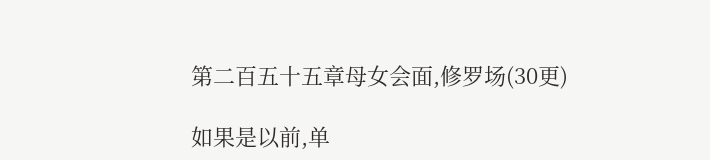第二百五十五章母女会面,修罗场(30更)

如果是以前,单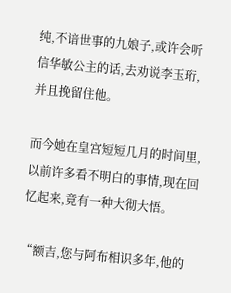纯,不谙世事的九娘子,或许会听信华敏公主的话,去劝说李玉珩,并且挽留住他。

而今她在皇宫短短几月的时间里,以前许多看不明白的事情,现在回忆起来,竟有一种大彻大悟。

“额吉,您与阿布相识多年,他的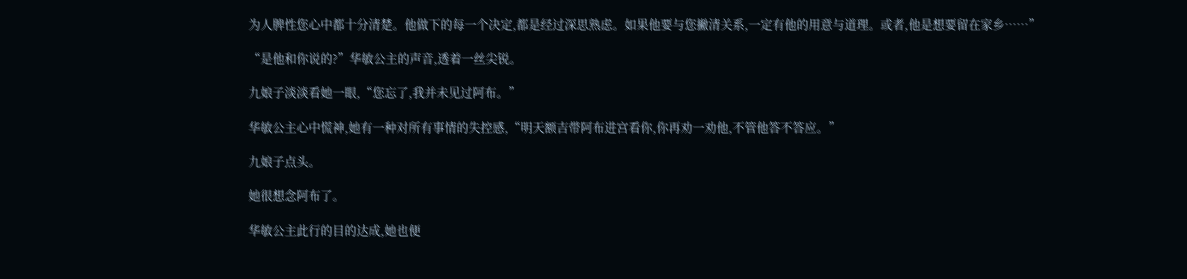为人脾性您心中都十分清楚。他做下的每一个决定,都是经过深思熟虑。如果他要与您撇清关系,一定有他的用意与道理。或者,他是想要留在家乡……”

“是他和你说的?”华敏公主的声音,透着一丝尖锐。

九娘子淡淡看她一眼,“您忘了,我并未见过阿布。”

华敏公主心中慌神,她有一种对所有事情的失控感,“明天额吉带阿布进宫看你,你再劝一劝他,不管他答不答应。”

九娘子点头。

她很想念阿布了。

华敏公主此行的目的达成,她也便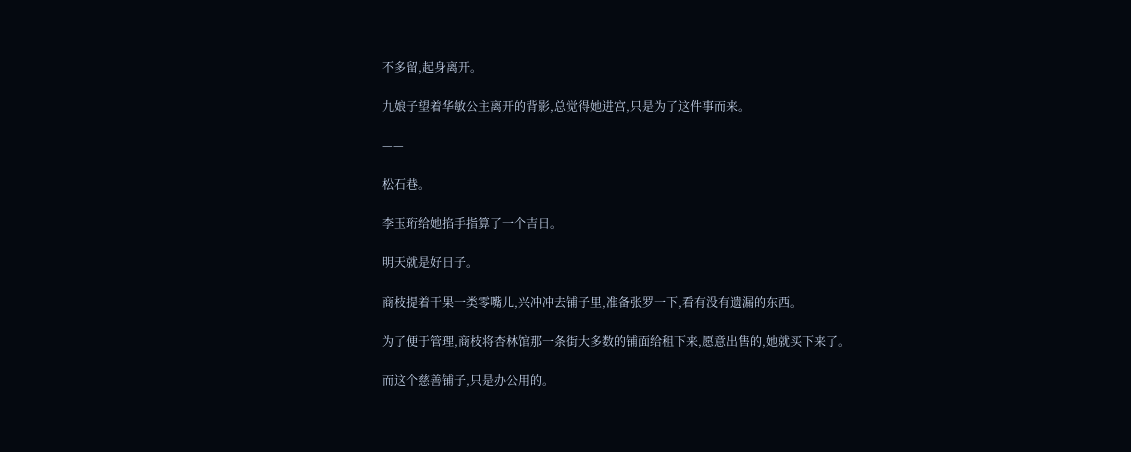不多留,起身离开。

九娘子望着华敏公主离开的背影,总觉得她进宫,只是为了这件事而来。

——

松石巷。

李玉珩给她掐手指算了一个吉日。

明天就是好日子。

商枝提着干果一类零嘴儿,兴冲冲去铺子里,准备张罗一下,看有没有遗漏的东西。

为了便于管理,商枝将杏林馆那一条街大多数的铺面给租下来,愿意出售的,她就买下来了。

而这个慈善铺子,只是办公用的。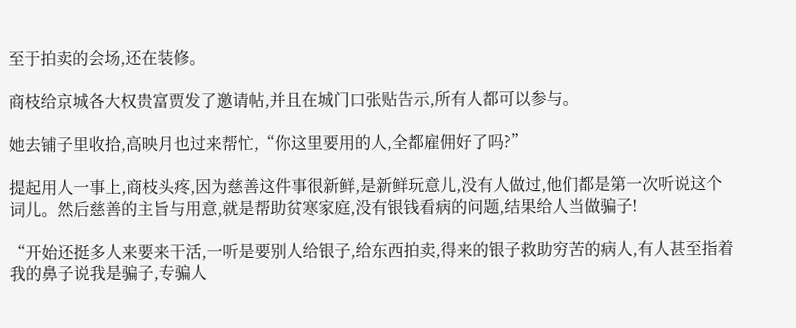至于拍卖的会场,还在装修。

商枝给京城各大权贵富贾发了邀请帖,并且在城门口张贴告示,所有人都可以参与。

她去铺子里收拾,高映月也过来帮忙,“你这里要用的人,全都雇佣好了吗?”

提起用人一事上,商枝头疼,因为慈善这件事很新鲜,是新鲜玩意儿,没有人做过,他们都是第一次听说这个词儿。然后慈善的主旨与用意,就是帮助贫寒家庭,没有银钱看病的问题,结果给人当做骗子!

“开始还挺多人来要来干活,一听是要别人给银子,给东西拍卖,得来的银子救助穷苦的病人,有人甚至指着我的鼻子说我是骗子,专骗人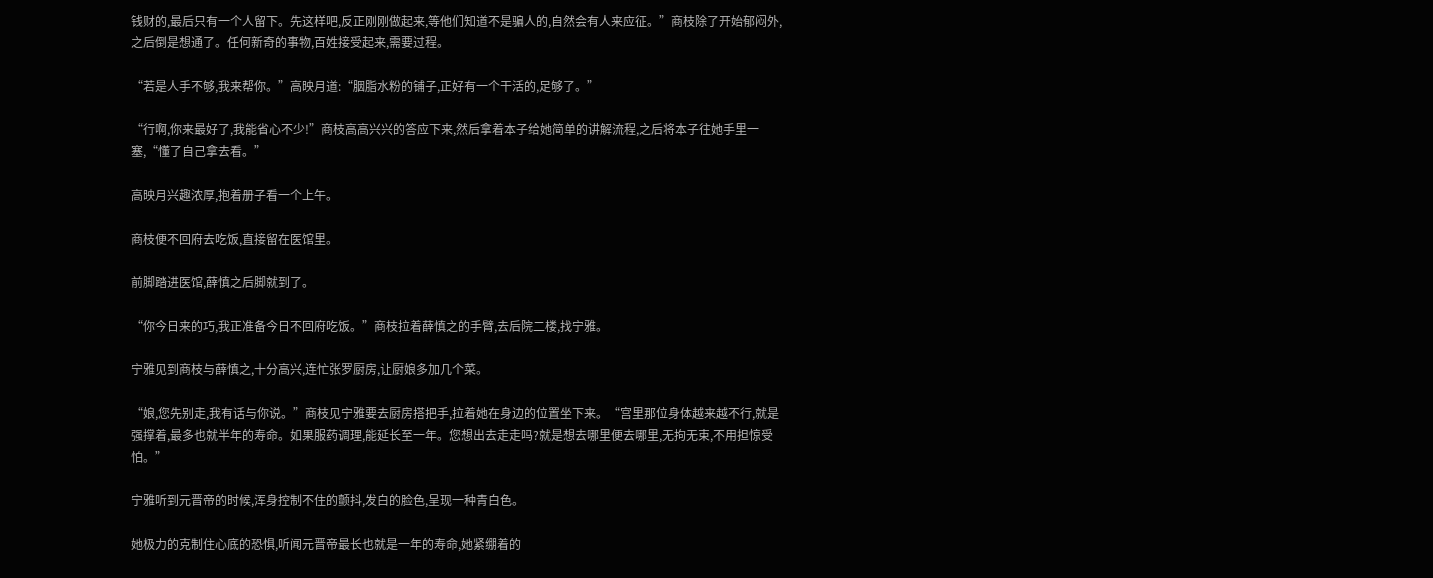钱财的,最后只有一个人留下。先这样吧,反正刚刚做起来,等他们知道不是骗人的,自然会有人来应征。”商枝除了开始郁闷外,之后倒是想通了。任何新奇的事物,百姓接受起来,需要过程。

“若是人手不够,我来帮你。”高映月道:“胭脂水粉的铺子,正好有一个干活的,足够了。”

“行啊,你来最好了,我能省心不少!”商枝高高兴兴的答应下来,然后拿着本子给她简单的讲解流程,之后将本子往她手里一塞,“懂了自己拿去看。”

高映月兴趣浓厚,抱着册子看一个上午。

商枝便不回府去吃饭,直接留在医馆里。

前脚踏进医馆,薛慎之后脚就到了。

“你今日来的巧,我正准备今日不回府吃饭。”商枝拉着薛慎之的手臂,去后院二楼,找宁雅。

宁雅见到商枝与薛慎之,十分高兴,连忙张罗厨房,让厨娘多加几个菜。

“娘,您先别走,我有话与你说。”商枝见宁雅要去厨房搭把手,拉着她在身边的位置坐下来。“宫里那位身体越来越不行,就是强撑着,最多也就半年的寿命。如果服药调理,能延长至一年。您想出去走走吗?就是想去哪里便去哪里,无拘无束,不用担惊受怕。”

宁雅听到元晋帝的时候,浑身控制不住的颤抖,发白的脸色,呈现一种青白色。

她极力的克制住心底的恐惧,听闻元晋帝最长也就是一年的寿命,她紧绷着的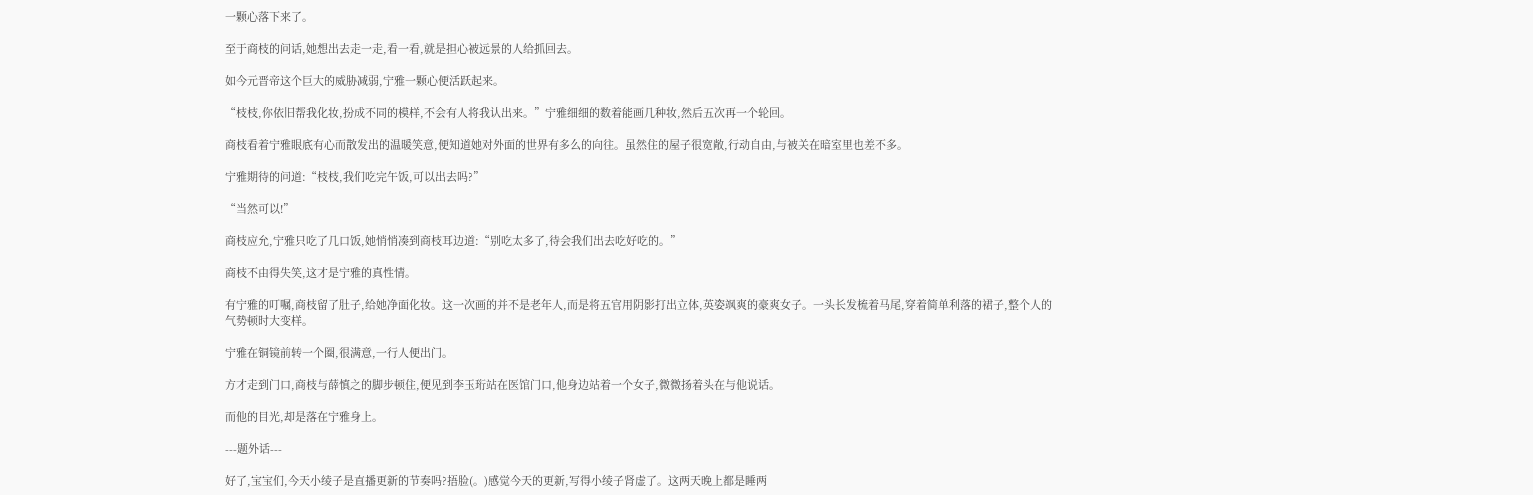一颗心落下来了。

至于商枝的问话,她想出去走一走,看一看,就是担心被远景的人给抓回去。

如今元晋帝这个巨大的威胁减弱,宁雅一颗心便活跃起来。

“枝枝,你依旧帮我化妆,扮成不同的模样,不会有人将我认出来。”宁雅细细的数着能画几种妆,然后五次再一个轮回。

商枝看着宁雅眼底有心而散发出的温暖笑意,便知道她对外面的世界有多么的向往。虽然住的屋子很宽敞,行动自由,与被关在暗室里也差不多。

宁雅期待的问道:“枝枝,我们吃完午饭,可以出去吗?”

“当然可以!”

商枝应允,宁雅只吃了几口饭,她悄悄凑到商枝耳边道:“别吃太多了,待会我们出去吃好吃的。”

商枝不由得失笑,这才是宁雅的真性情。

有宁雅的叮嘱,商枝留了肚子,给她净面化妆。这一次画的并不是老年人,而是将五官用阴影打出立体,英姿飒爽的豪爽女子。一头长发梳着马尾,穿着简单利落的裙子,整个人的气势顿时大变样。

宁雅在铜镜前转一个圈,很满意,一行人便出门。

方才走到门口,商枝与薛慎之的脚步顿住,便见到李玉珩站在医馆门口,他身边站着一个女子,微微扬着头在与他说话。

而他的目光,却是落在宁雅身上。

---题外话---

好了,宝宝们,今天小绫子是直播更新的节奏吗?捂脸(。)感觉今天的更新,写得小绫子肾虚了。这两天晚上都是睡两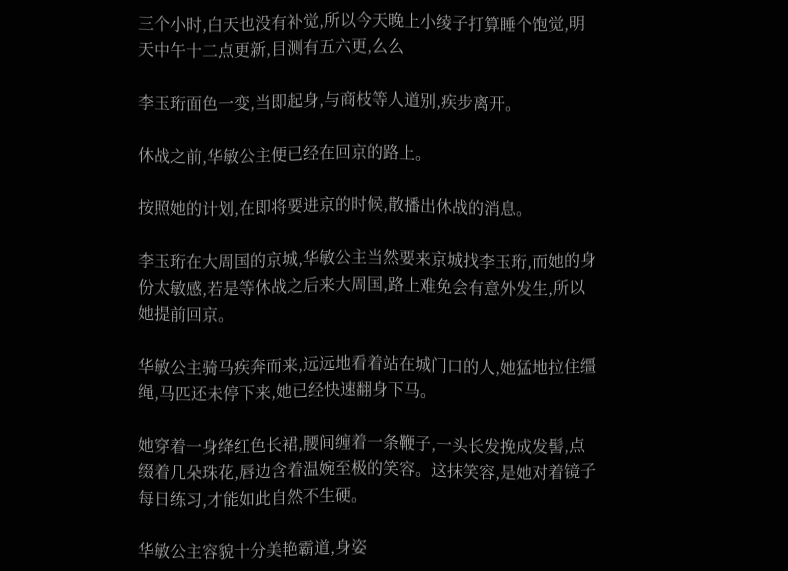三个小时,白天也没有补觉,所以今天晚上小绫子打算睡个饱觉,明天中午十二点更新,目测有五六更,么么

李玉珩面色一变,当即起身,与商枝等人道别,疾步离开。

休战之前,华敏公主便已经在回京的路上。

按照她的计划,在即将要进京的时候,散播出休战的消息。

李玉珩在大周国的京城,华敏公主当然要来京城找李玉珩,而她的身份太敏感,若是等休战之后来大周国,路上难免会有意外发生,所以她提前回京。

华敏公主骑马疾奔而来,远远地看着站在城门口的人,她猛地拉住缰绳,马匹还未停下来,她已经快速翻身下马。

她穿着一身绛红色长裙,腰间缠着一条鞭子,一头长发挽成发髻,点缀着几朵珠花,唇边含着温婉至极的笑容。这抹笑容,是她对着镜子每日练习,才能如此自然不生硬。

华敏公主容貌十分美艳霸道,身姿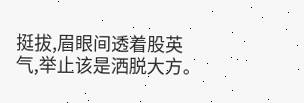挺拔,眉眼间透着股英气,举止该是洒脱大方。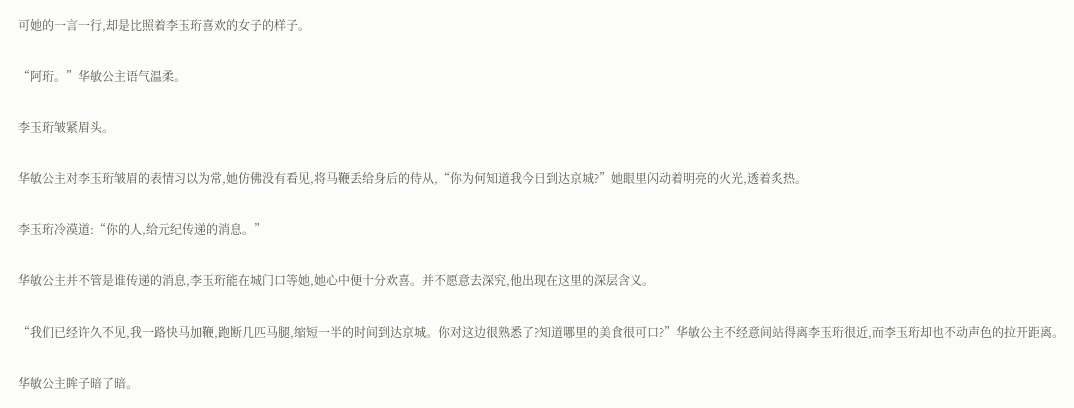可她的一言一行,却是比照着李玉珩喜欢的女子的样子。

“阿珩。”华敏公主语气温柔。

李玉珩皱紧眉头。

华敏公主对李玉珩皱眉的表情习以为常,她仿佛没有看见,将马鞭丢给身后的侍从,“你为何知道我今日到达京城?”她眼里闪动着明亮的火光,透着炙热。

李玉珩冷漠道:“你的人,给元纪传递的消息。”

华敏公主并不管是谁传递的消息,李玉珩能在城门口等她,她心中便十分欢喜。并不愿意去深究,他出现在这里的深层含义。

“我们已经许久不见,我一路快马加鞭,跑断几匹马腿,缩短一半的时间到达京城。你对这边很熟悉了?知道哪里的美食很可口?”华敏公主不经意间站得离李玉珩很近,而李玉珩却也不动声色的拉开距离。

华敏公主眸子暗了暗。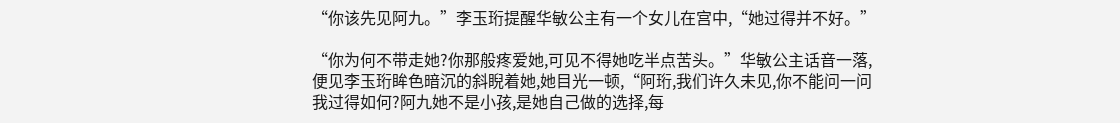“你该先见阿九。”李玉珩提醒华敏公主有一个女儿在宫中,“她过得并不好。”

“你为何不带走她?你那般疼爱她,可见不得她吃半点苦头。”华敏公主话音一落,便见李玉珩眸色暗沉的斜睨着她,她目光一顿,“阿珩,我们许久未见,你不能问一问我过得如何?阿九她不是小孩,是她自己做的选择,每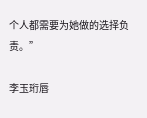个人都需要为她做的选择负责。”

李玉珩唇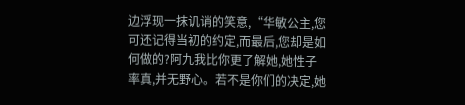边浮现一抹讥诮的笑意,“华敏公主,您可还记得当初的约定,而最后,您却是如何做的?阿九我比你更了解她,她性子率真,并无野心。若不是你们的决定,她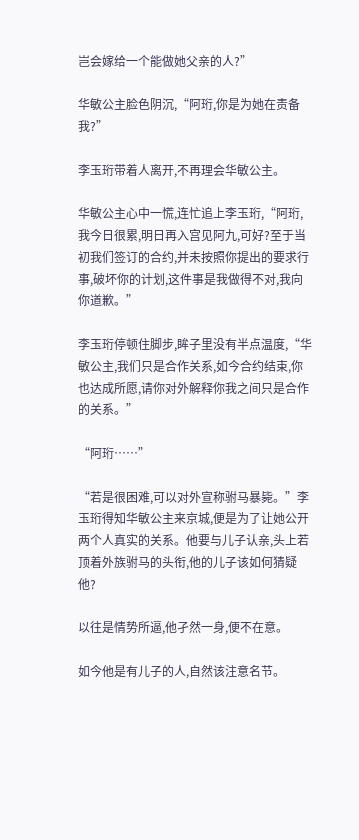岂会嫁给一个能做她父亲的人?”

华敏公主脸色阴沉,“阿珩,你是为她在责备我?”

李玉珩带着人离开,不再理会华敏公主。

华敏公主心中一慌,连忙追上李玉珩,“阿珩,我今日很累,明日再入宫见阿九,可好?至于当初我们签订的合约,并未按照你提出的要求行事,破坏你的计划,这件事是我做得不对,我向你道歉。”

李玉珩停顿住脚步,眸子里没有半点温度,“华敏公主,我们只是合作关系,如今合约结束,你也达成所愿,请你对外解释你我之间只是合作的关系。”

“阿珩……”

“若是很困难,可以对外宣称驸马暴毙。”李玉珩得知华敏公主来京城,便是为了让她公开两个人真实的关系。他要与儿子认亲,头上若顶着外族驸马的头衔,他的儿子该如何猜疑他?

以往是情势所逼,他孑然一身,便不在意。

如今他是有儿子的人,自然该注意名节。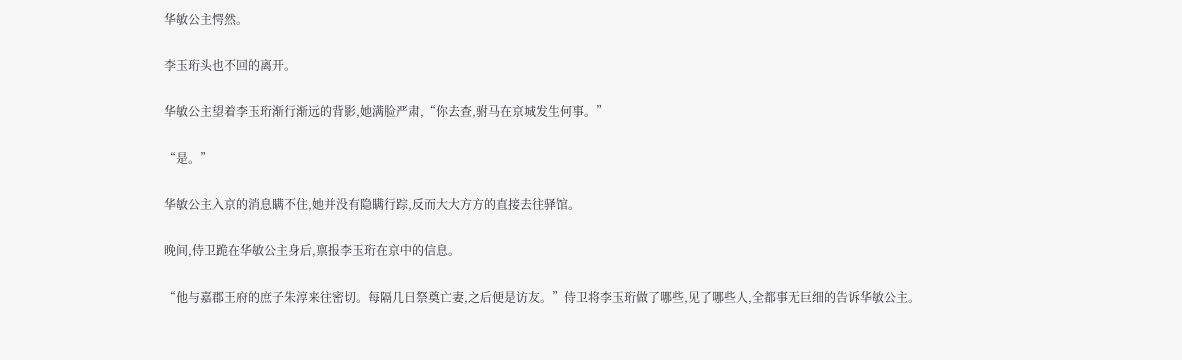华敏公主愕然。

李玉珩头也不回的离开。

华敏公主望着李玉珩渐行渐远的背影,她满脸严肃,“你去查,驸马在京城发生何事。”

“是。”

华敏公主入京的消息瞒不住,她并没有隐瞒行踪,反而大大方方的直接去往驿馆。

晚间,侍卫跪在华敏公主身后,禀报李玉珩在京中的信息。

“他与嘉郡王府的庶子朱淳来往密切。每隔几日祭奠亡妻,之后便是访友。”侍卫将李玉珩做了哪些,见了哪些人,全都事无巨细的告诉华敏公主。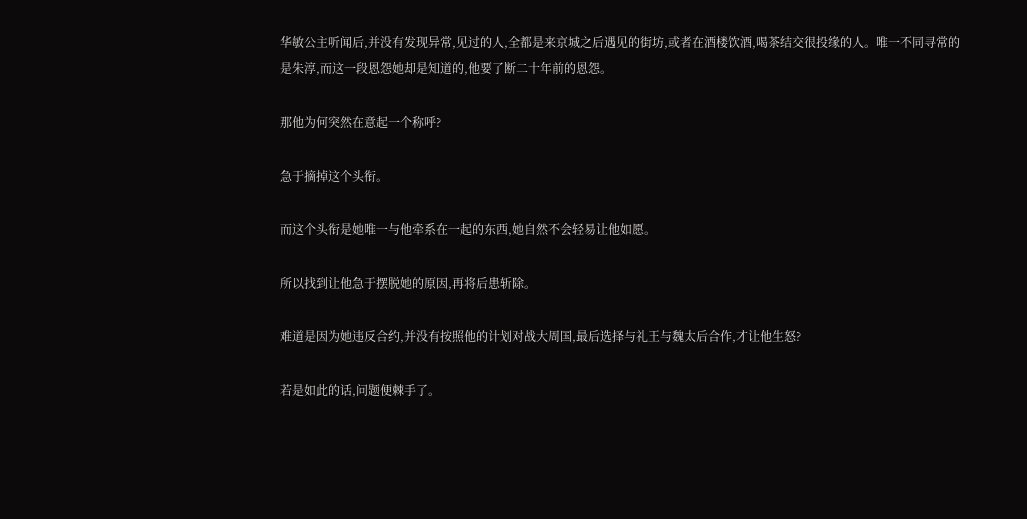华敏公主听闻后,并没有发现异常,见过的人,全都是来京城之后遇见的街坊,或者在酒楼饮酒,喝茶结交很投缘的人。唯一不同寻常的是朱淳,而这一段恩怨她却是知道的,他要了断二十年前的恩怨。

那他为何突然在意起一个称呼?

急于摘掉这个头衔。

而这个头衔是她唯一与他牵系在一起的东西,她自然不会轻易让他如愿。

所以找到让他急于摆脱她的原因,再将后患斩除。

难道是因为她违反合约,并没有按照他的计划对战大周国,最后选择与礼王与魏太后合作,才让他生怒?

若是如此的话,问题便棘手了。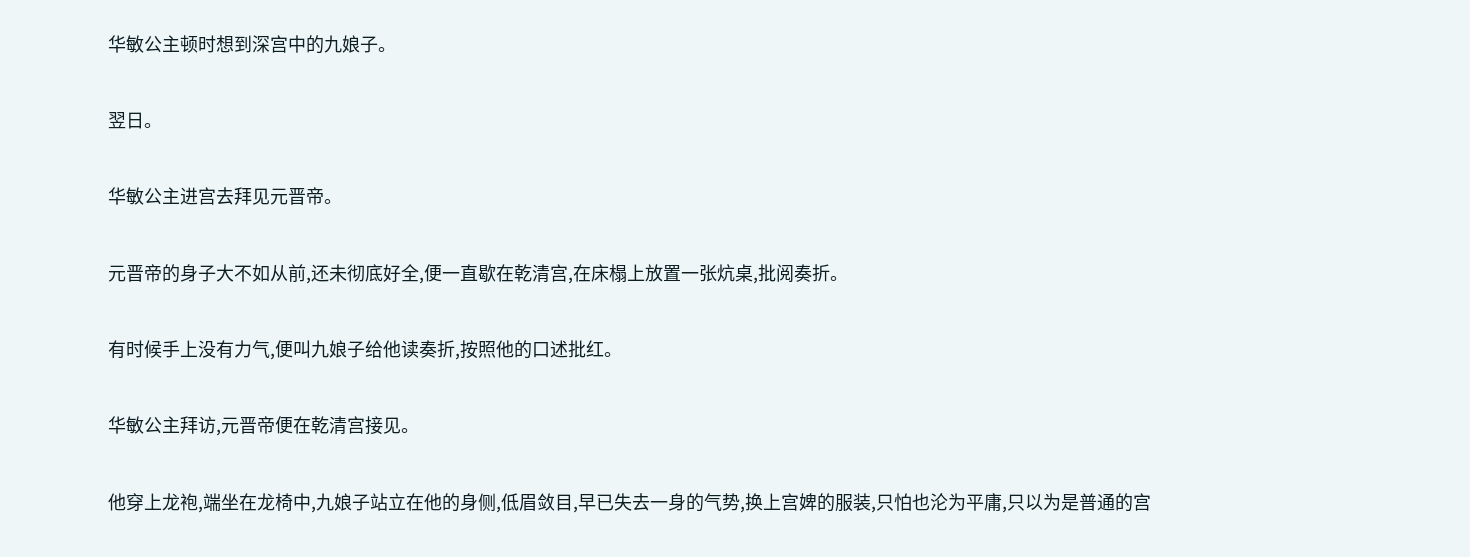华敏公主顿时想到深宫中的九娘子。

翌日。

华敏公主进宫去拜见元晋帝。

元晋帝的身子大不如从前,还未彻底好全,便一直歇在乾清宫,在床榻上放置一张炕桌,批阅奏折。

有时候手上没有力气,便叫九娘子给他读奏折,按照他的口述批红。

华敏公主拜访,元晋帝便在乾清宫接见。

他穿上龙袍,端坐在龙椅中,九娘子站立在他的身侧,低眉敛目,早已失去一身的气势,换上宫婢的服装,只怕也沦为平庸,只以为是普通的宫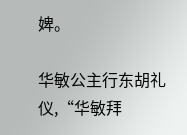婢。

华敏公主行东胡礼仪,“华敏拜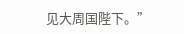见大周国陛下。”